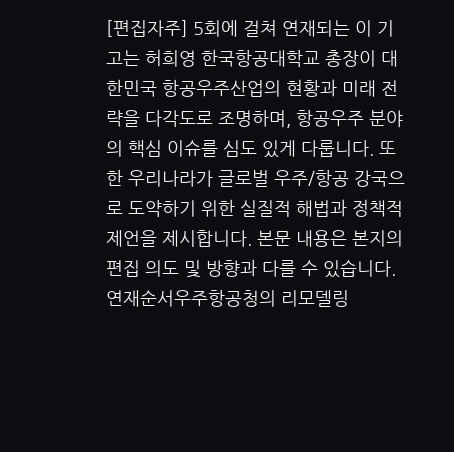[편집자주] 5회에 걸쳐 연재되는 이 기고는 허희영 한국항공대학교 총장이 대한민국 항공우주산업의 현황과 미래 전략을 다각도로 조명하며, 항공우주 분야의 핵심 이슈를 심도 있게 다룹니다. 또한 우리나라가 글로벌 우주/항공 강국으로 도약하기 위한 실질적 해법과 정책적 제언을 제시합니다. 본문 내용은 본지의 편집 의도 및 방향과 다를 수 있습니다.연재순서우주항공청의 리모델링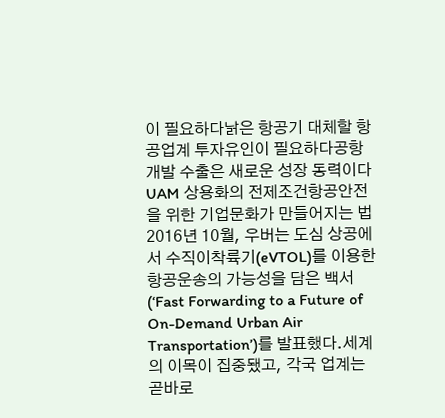이 필요하다낡은 항공기 대체할 항공업계 투자유인이 필요하다공항개발 수출은 새로운 성장 동력이다UAM 상용화의 전제조건항공안전을 위한 기업문화가 만들어지는 법2016년 10월, 우버는 도심 상공에서 수직이착륙기(eVTOL)를 이용한 항공운송의 가능성을 담은 백서(‘Fast Forwarding to a Future of On-Demand Urban Air Transportation’)를 발표했다.세계의 이목이 집중됐고, 각국 업계는 곧바로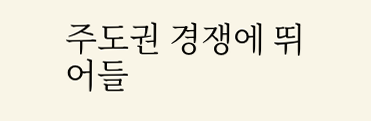주도권 경쟁에 뛰어들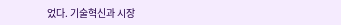었다. 기술혁신과 시장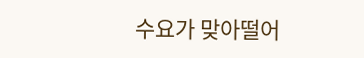수요가 맞아떨어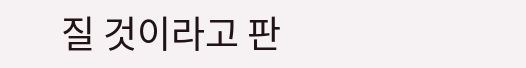질 것이라고 판